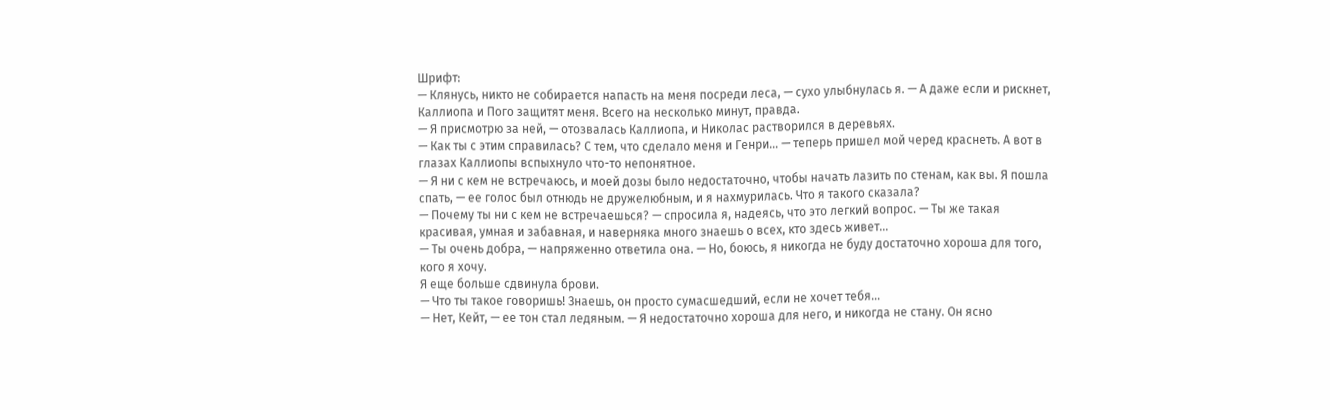Шрифт:
— Клянусь, никто не собирается напасть на меня посреди леса, — сухо улыбнулась я. — А даже если и рискнет, Каллиопа и Пого защитят меня. Всего на несколько минут, правда.
— Я присмотрю за ней, — отозвалась Каллиопа, и Николас растворился в деревьях.
— Как ты с этим справилась? С тем, что сделало меня и Генри… — теперь пришел мой черед краснеть. А вот в глазах Каллиопы вспыхнуло что-то непонятное.
— Я ни с кем не встречаюсь, и моей дозы было недостаточно, чтобы начать лазить по стенам, как вы. Я пошла спать, — ее голос был отнюдь не дружелюбным, и я нахмурилась. Что я такого сказала?
— Почему ты ни с кем не встречаешься? — спросила я, надеясь, что это легкий вопрос. — Ты же такая красивая, умная и забавная, и наверняка много знаешь о всех, кто здесь живет…
— Ты очень добра, — напряженно ответила она. — Но, боюсь, я никогда не буду достаточно хороша для того, кого я хочу.
Я еще больше сдвинула брови.
— Что ты такое говоришь! Знаешь, он просто сумасшедший, если не хочет тебя…
— Нет, Кейт, — ее тон стал ледяным. — Я недостаточно хороша для него, и никогда не стану. Он ясно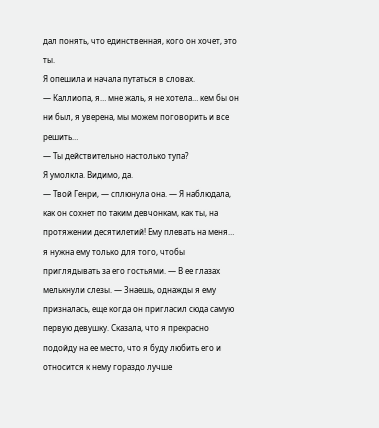дал понять, что единственная, кого он хочет, это ты.
Я опешила и начала путаться в словах.
— Каллиопа, я… мне жаль, я не хотела… кем бы он ни был, я уверена, мы можем поговорить и все решить…
— Ты действительно настолько тупа?
Я умолкла. Видимо, да.
— Твой Генри, — сплюнула она. — Я наблюдала, как он сохнет по таким девчонкам, как ты, на протяжении десятилетий! Ему плевать на меня… я нужна ему только для того, чтобы приглядывать за его гостьями. — В ее глазах мелькнули слезы. — Знаешь, однажды я ему призналась, еще когда он пригласил сюда самую первую девушку. Сказала, что я прекрасно подойду на ее место, что я буду любить его и относится к нему гораздо лучше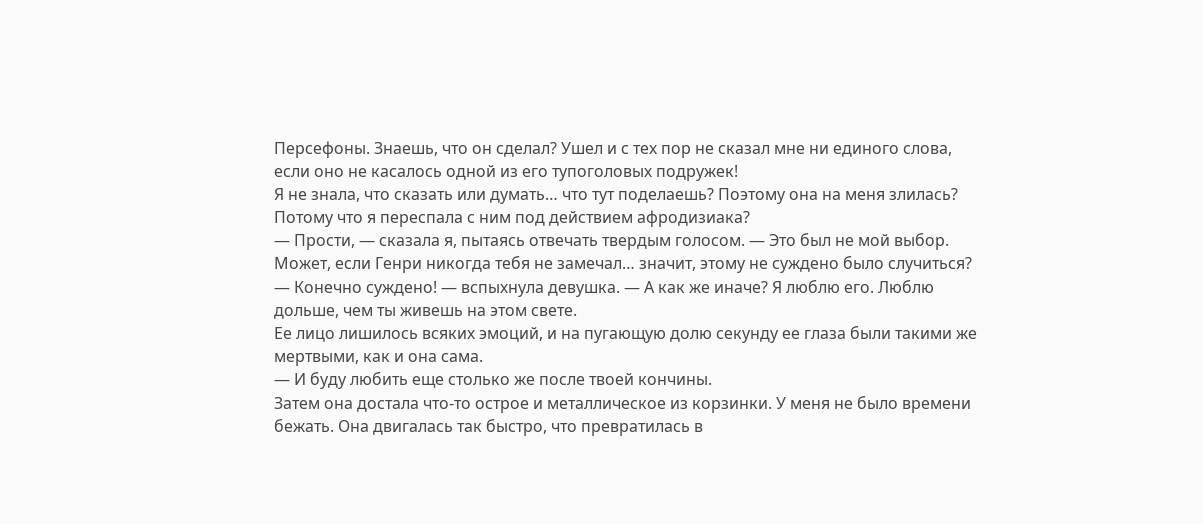Персефоны. Знаешь, что он сделал? Ушел и с тех пор не сказал мне ни единого слова, если оно не касалось одной из его тупоголовых подружек!
Я не знала, что сказать или думать… что тут поделаешь? Поэтому она на меня злилась? Потому что я переспала с ним под действием афродизиака?
— Прости, — сказала я, пытаясь отвечать твердым голосом. — Это был не мой выбор. Может, если Генри никогда тебя не замечал… значит, этому не суждено было случиться?
— Конечно суждено! — вспыхнула девушка. — А как же иначе? Я люблю его. Люблю дольше, чем ты живешь на этом свете.
Ее лицо лишилось всяких эмоций, и на пугающую долю секунду ее глаза были такими же мертвыми, как и она сама.
— И буду любить еще столько же после твоей кончины.
Затем она достала что-то острое и металлическое из корзинки. У меня не было времени бежать. Она двигалась так быстро, что превратилась в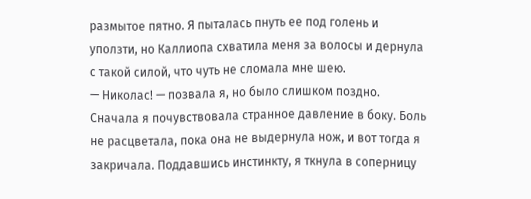размытое пятно. Я пыталась пнуть ее под голень и уползти, но Каллиопа схватила меня за волосы и дернула с такой силой, что чуть не сломала мне шею.
— Николас! — позвала я, но было слишком поздно.
Сначала я почувствовала странное давление в боку. Боль не расцветала, пока она не выдернула нож, и вот тогда я закричала. Поддавшись инстинкту, я ткнула в соперницу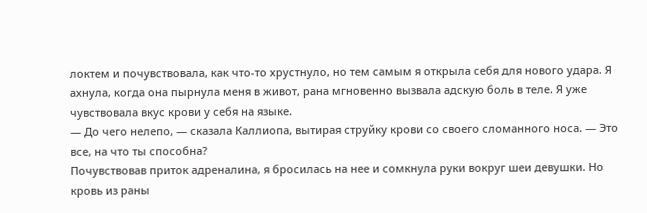локтем и почувствовала, как что-то хрустнуло, но тем самым я открыла себя для нового удара. Я ахнула, когда она пырнула меня в живот, рана мгновенно вызвала адскую боль в теле. Я уже чувствовала вкус крови у себя на языке.
— До чего нелепо, — сказала Каллиопа, вытирая струйку крови со своего сломанного носа. — Это все, на что ты способна?
Почувствовав приток адреналина, я бросилась на нее и сомкнула руки вокруг шеи девушки. Но кровь из раны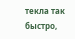текла так быстро,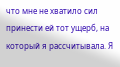что мне не хватило сил принести ей тот ущерб, на который я рассчитывала. Я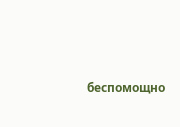беспомощно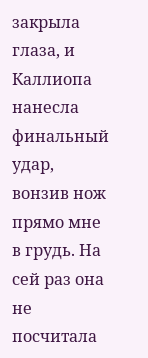закрыла глаза, и Каллиопа нанесла финальный удар, вонзив нож прямо мне в грудь. На сей раз она не посчитала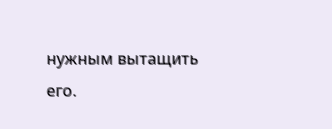нужным вытащить его.